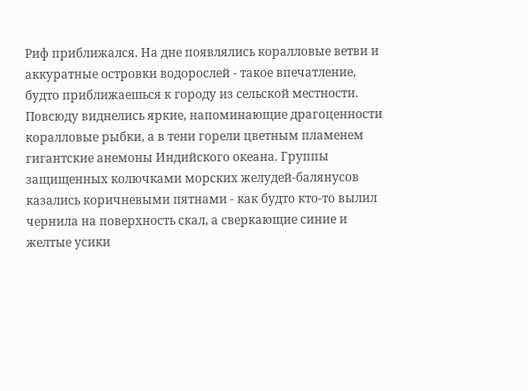Риф приближался. На дне появлялись коралловые ветви и аккуратные островки водорослей - такое впечатление, будто приближаешься к городу из сельской местности. Повсюду виднелись яркие, напоминающие драгоценности коралловые рыбки, а в тени горели цветным пламенем гигантские анемоны Индийского океана. Группы защищенных колючками морских желудей-балянусов казались коричневыми пятнами - как будто кто-то вылил чернила на поверхность скал, а сверкающие синие и желтые усики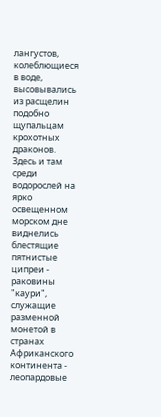лангустов, колеблющиеся в воде, высовывались из расщелин подобно щупальцам крохотных драконов. Здесь и там среди водорослей на ярко освещенном морском дне виднелись блестящие пятнистые ципреи - раковины "каури", служащие разменной монетой в странах Африканского континента - леопардовые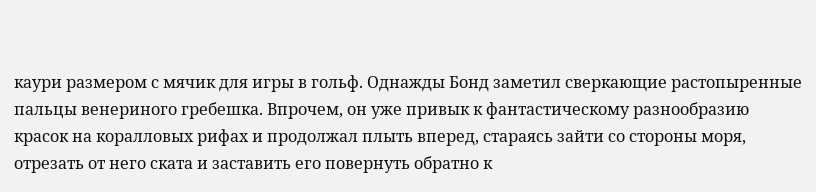каури размером с мячик для игры в гольф. Однажды Бонд заметил сверкающие растопыренные пальцы венериного гребешка. Впрочем, он уже привык к фантастическому разнообразию красок на коралловых рифах и продолжал плыть вперед, стараясь зайти со стороны моря, отрезать от него ската и заставить его повернуть обратно к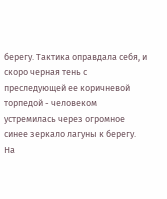берегу. Тактика оправдала себя, и скоро черная тень с преследующей ее коричневой торпедой - человеком устремилась через огромное синее зеркало лагуны к берегу. На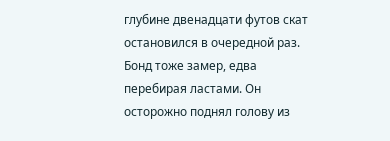глубине двенадцати футов скат остановился в очередной раз. Бонд тоже замер, едва перебирая ластами. Он осторожно поднял голову из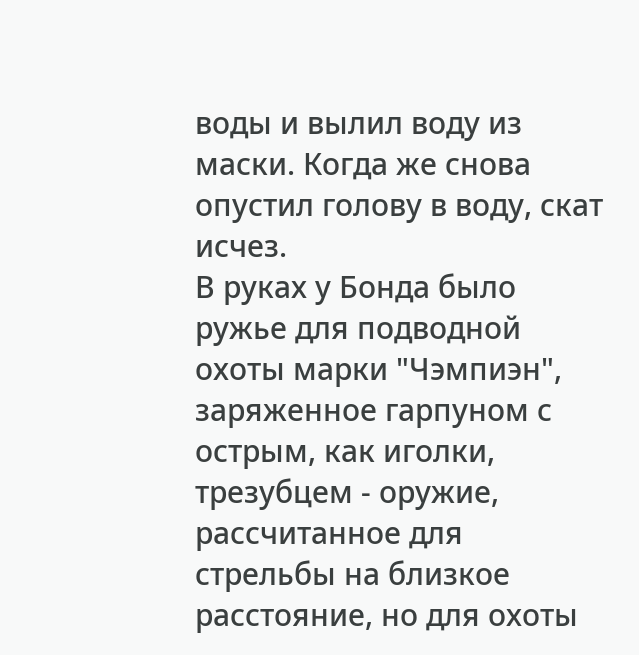воды и вылил воду из маски. Когда же снова опустил голову в воду, скат исчез.
В руках у Бонда было ружье для подводной охоты марки "Чэмпиэн", заряженное гарпуном с острым, как иголки, трезубцем - оружие, рассчитанное для стрельбы на близкое расстояние, но для охоты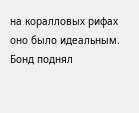на коралловых рифах оно было идеальным. Бонд поднял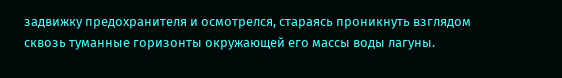задвижку предохранителя и осмотрелся, стараясь проникнуть взглядом сквозь туманные горизонты окружающей его массы воды лагуны.